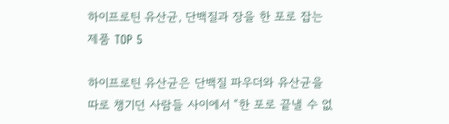하이프로틴 유산균, 단백질과 장을 한 포로 잡는 제품 TOP 5

하이프로틴 유산균은 단백질 파우더와 유산균을 따로 챙기던 사람들 사이에서 “한 포로 끝낼 수 없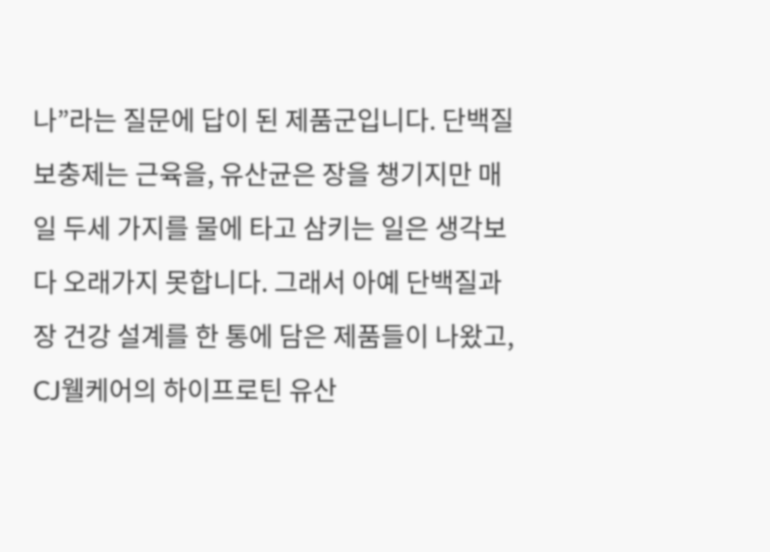나”라는 질문에 답이 된 제품군입니다. 단백질 보충제는 근육을, 유산균은 장을 챙기지만 매일 두세 가지를 물에 타고 삼키는 일은 생각보다 오래가지 못합니다. 그래서 아예 단백질과 장 건강 설계를 한 통에 담은 제품들이 나왔고, CJ웰케어의 하이프로틴 유산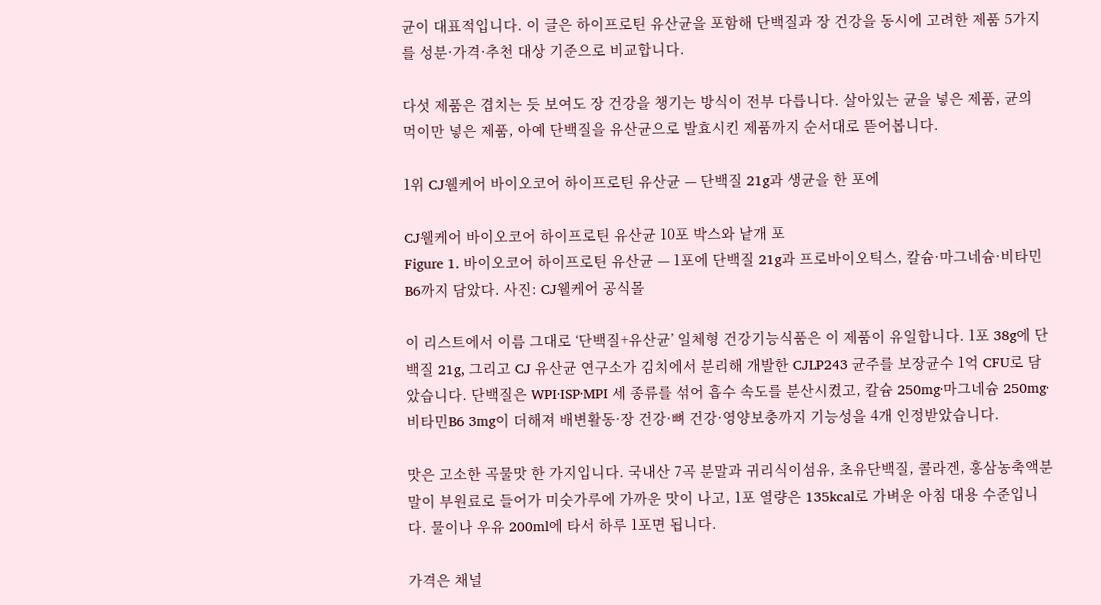균이 대표적입니다. 이 글은 하이프로틴 유산균을 포함해 단백질과 장 건강을 동시에 고려한 제품 5가지를 성분·가격·추천 대상 기준으로 비교합니다.

다섯 제품은 겹치는 듯 보여도 장 건강을 챙기는 방식이 전부 다릅니다. 살아있는 균을 넣은 제품, 균의 먹이만 넣은 제품, 아예 단백질을 유산균으로 발효시킨 제품까지 순서대로 뜯어봅니다.

1위 CJ웰케어 바이오코어 하이프로틴 유산균 — 단백질 21g과 생균을 한 포에

CJ웰케어 바이오코어 하이프로틴 유산균 10포 박스와 낱개 포
Figure 1. 바이오코어 하이프로틴 유산균 — 1포에 단백질 21g과 프로바이오틱스, 칼슘·마그네슘·비타민B6까지 담았다. 사진: CJ웰케어 공식몰

이 리스트에서 이름 그대로 ‘단백질+유산균’ 일체형 건강기능식품은 이 제품이 유일합니다. 1포 38g에 단백질 21g, 그리고 CJ 유산균 연구소가 김치에서 분리해 개발한 CJLP243 균주를 보장균수 1억 CFU로 담았습니다. 단백질은 WPI·ISP·MPI 세 종류를 섞어 흡수 속도를 분산시켰고, 칼슘 250mg·마그네슘 250mg·비타민B6 3mg이 더해져 배변활동·장 건강·뼈 건강·영양보충까지 기능성을 4개 인정받았습니다.

맛은 고소한 곡물맛 한 가지입니다. 국내산 7곡 분말과 귀리식이섬유, 초유단백질, 콜라겐, 홍삼농축액분말이 부원료로 들어가 미숫가루에 가까운 맛이 나고, 1포 열량은 135kcal로 가벼운 아침 대용 수준입니다. 물이나 우유 200ml에 타서 하루 1포면 됩니다.

가격은 채널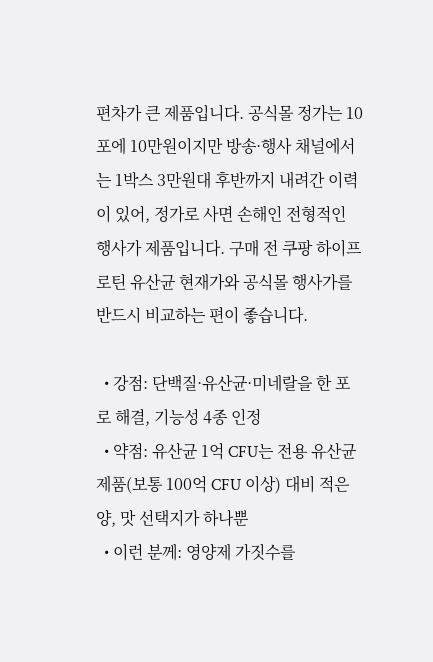편차가 큰 제품입니다. 공식몰 정가는 10포에 10만원이지만 방송·행사 채널에서는 1박스 3만원대 후반까지 내려간 이력이 있어, 정가로 사면 손해인 전형적인 행사가 제품입니다. 구매 전 쿠팡 하이프로틴 유산균 현재가와 공식몰 행사가를 반드시 비교하는 편이 좋습니다.

  • 강점: 단백질·유산균·미네랄을 한 포로 해결, 기능성 4종 인정
  • 약점: 유산균 1억 CFU는 전용 유산균 제품(보통 100억 CFU 이상) 대비 적은 양, 맛 선택지가 하나뿐
  • 이런 분께: 영양제 가짓수를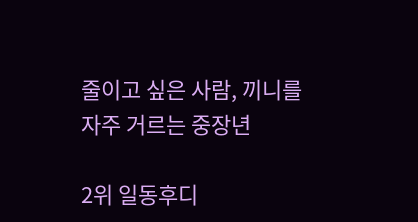줄이고 싶은 사람, 끼니를 자주 거르는 중장년

2위 일동후디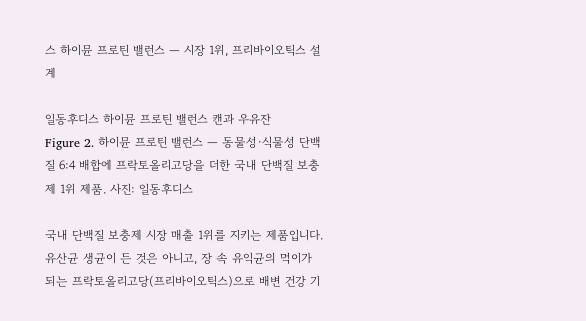스 하이뮨 프로틴 밸런스 — 시장 1위, 프리바이오틱스 설계

일동후디스 하이뮨 프로틴 밸런스 캔과 우유잔
Figure 2. 하이뮨 프로틴 밸런스 — 동물성·식물성 단백질 6:4 배합에 프락토올리고당을 더한 국내 단백질 보충제 1위 제품. 사진: 일동후디스

국내 단백질 보충제 시장 매출 1위를 지키는 제품입니다. 유산균 생균이 든 것은 아니고, 장 속 유익균의 먹이가 되는 프락토올리고당(프리바이오틱스)으로 배변 건강 기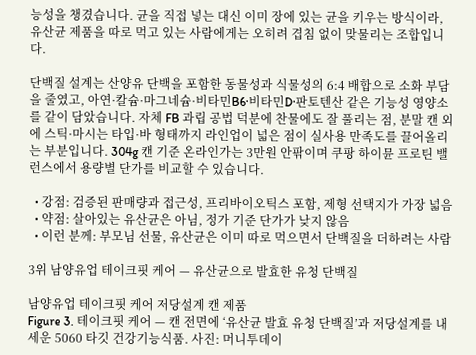능성을 챙겼습니다. 균을 직접 넣는 대신 이미 장에 있는 균을 키우는 방식이라, 유산균 제품을 따로 먹고 있는 사람에게는 오히려 겹침 없이 맞물리는 조합입니다.

단백질 설계는 산양유 단백을 포함한 동물성과 식물성의 6:4 배합으로 소화 부담을 줄였고, 아연·칼슘·마그네슘·비타민B6·비타민D·판토텐산 같은 기능성 영양소를 같이 담았습니다. 자체 FB 과립 공법 덕분에 찬물에도 잘 풀리는 점, 분말 캔 외에 스틱·마시는 타입·바 형태까지 라인업이 넓은 점이 실사용 만족도를 끌어올리는 부분입니다. 304g 캔 기준 온라인가는 3만원 안팎이며 쿠팡 하이뮨 프로틴 밸런스에서 용량별 단가를 비교할 수 있습니다.

  • 강점: 검증된 판매량과 접근성, 프리바이오틱스 포함, 제형 선택지가 가장 넓음
  • 약점: 살아있는 유산균은 아님, 정가 기준 단가가 낮지 않음
  • 이런 분께: 부모님 선물, 유산균은 이미 따로 먹으면서 단백질을 더하려는 사람

3위 남양유업 테이크핏 케어 — 유산균으로 발효한 유청 단백질

남양유업 테이크핏 케어 저당설계 캔 제품
Figure 3. 테이크핏 케어 — 캔 전면에 ‘유산균 발효 유청 단백질’과 저당설계를 내세운 5060 타깃 건강기능식품. 사진: 머니투데이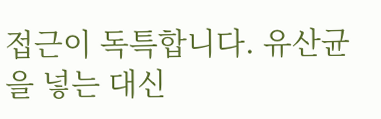접근이 독특합니다. 유산균을 넣는 대신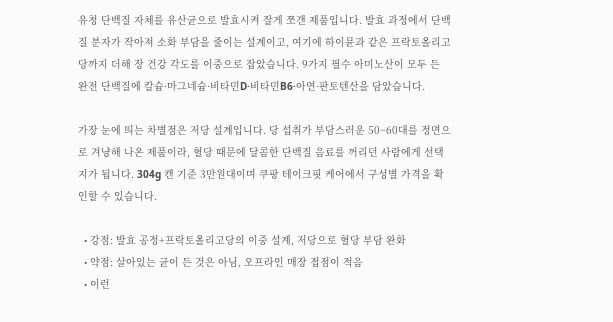유청 단백질 자체를 유산균으로 발효시켜 잘게 쪼갠 제품입니다. 발효 과정에서 단백질 분자가 작아져 소화 부담을 줄이는 설계이고, 여기에 하이뮨과 같은 프락토올리고당까지 더해 장 건강 각도를 이중으로 잡았습니다. 9가지 필수 아미노산이 모두 든 완전 단백질에 칼슘·마그네슘·비타민D·비타민B6·아연·판토텐산을 담았습니다.

가장 눈에 띄는 차별점은 저당 설계입니다. 당 섭취가 부담스러운 50~60대를 정면으로 겨냥해 나온 제품이라, 혈당 때문에 달콤한 단백질 음료를 꺼리던 사람에게 선택지가 됩니다. 304g 캔 기준 3만원대이며 쿠팡 테이크핏 케어에서 구성별 가격을 확인할 수 있습니다.

  • 강점: 발효 공정+프락토올리고당의 이중 설계, 저당으로 혈당 부담 완화
  • 약점: 살아있는 균이 든 것은 아님, 오프라인 매장 접점이 적음
  • 이런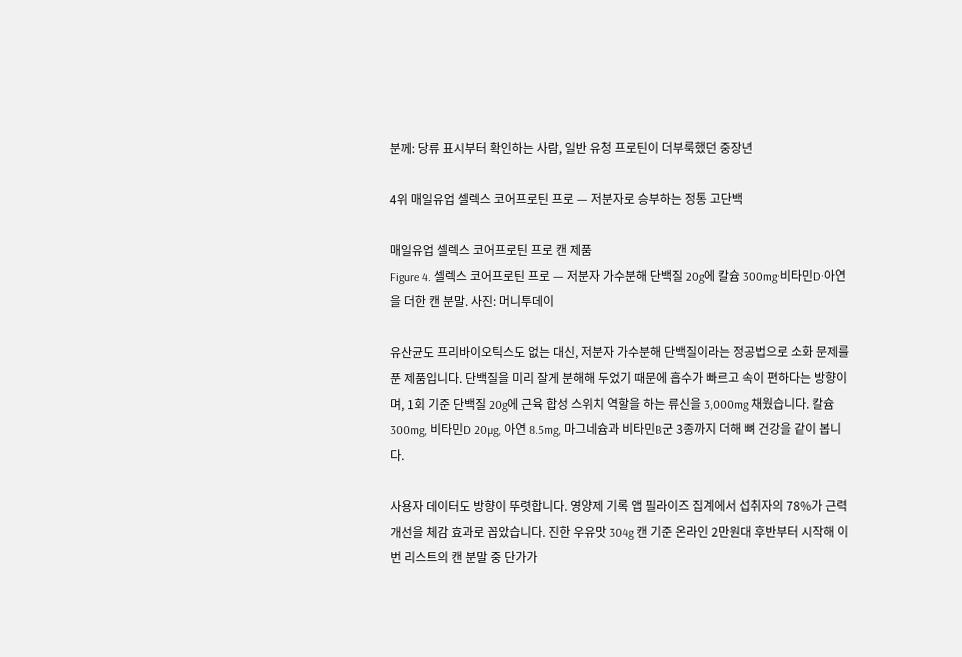분께: 당류 표시부터 확인하는 사람, 일반 유청 프로틴이 더부룩했던 중장년

4위 매일유업 셀렉스 코어프로틴 프로 — 저분자로 승부하는 정통 고단백

매일유업 셀렉스 코어프로틴 프로 캔 제품
Figure 4. 셀렉스 코어프로틴 프로 — 저분자 가수분해 단백질 20g에 칼슘 300mg·비타민D·아연을 더한 캔 분말. 사진: 머니투데이

유산균도 프리바이오틱스도 없는 대신, 저분자 가수분해 단백질이라는 정공법으로 소화 문제를 푼 제품입니다. 단백질을 미리 잘게 분해해 두었기 때문에 흡수가 빠르고 속이 편하다는 방향이며, 1회 기준 단백질 20g에 근육 합성 스위치 역할을 하는 류신을 3,000mg 채웠습니다. 칼슘 300mg, 비타민D 20µg, 아연 8.5mg, 마그네슘과 비타민B군 3종까지 더해 뼈 건강을 같이 봅니다.

사용자 데이터도 방향이 뚜렷합니다. 영양제 기록 앱 필라이즈 집계에서 섭취자의 78%가 근력 개선을 체감 효과로 꼽았습니다. 진한 우유맛 304g 캔 기준 온라인 2만원대 후반부터 시작해 이번 리스트의 캔 분말 중 단가가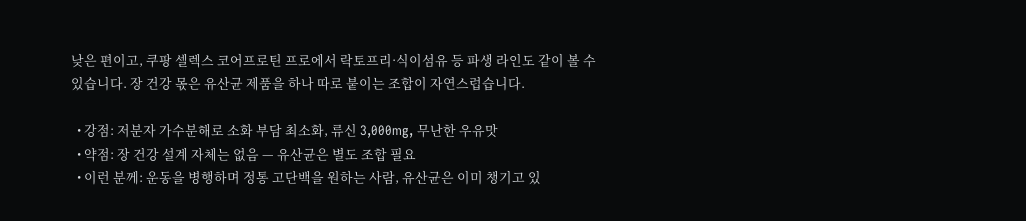낮은 편이고, 쿠팡 셀렉스 코어프로틴 프로에서 락토프리·식이섬유 등 파생 라인도 같이 볼 수 있습니다. 장 건강 몫은 유산균 제품을 하나 따로 붙이는 조합이 자연스럽습니다.

  • 강점: 저분자 가수분해로 소화 부담 최소화, 류신 3,000mg, 무난한 우유맛
  • 약점: 장 건강 설계 자체는 없음 — 유산균은 별도 조합 필요
  • 이런 분께: 운동을 병행하며 정통 고단백을 원하는 사람, 유산균은 이미 챙기고 있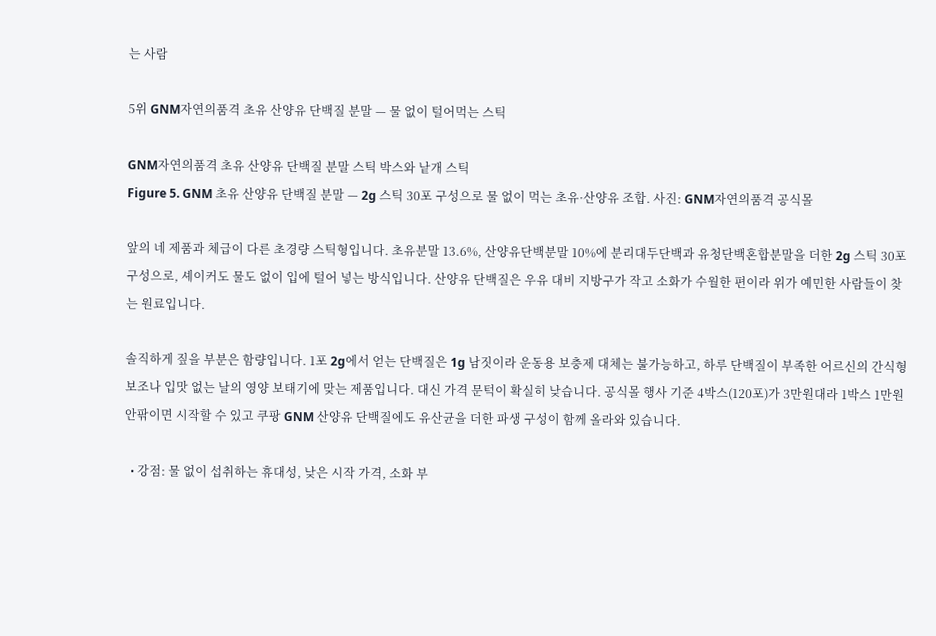는 사람

5위 GNM자연의품격 초유 산양유 단백질 분말 — 물 없이 털어먹는 스틱

GNM자연의품격 초유 산양유 단백질 분말 스틱 박스와 낱개 스틱
Figure 5. GNM 초유 산양유 단백질 분말 — 2g 스틱 30포 구성으로 물 없이 먹는 초유·산양유 조합. 사진: GNM자연의품격 공식몰

앞의 네 제품과 체급이 다른 초경량 스틱형입니다. 초유분말 13.6%, 산양유단백분말 10%에 분리대두단백과 유청단백혼합분말을 더한 2g 스틱 30포 구성으로, 셰이커도 물도 없이 입에 털어 넣는 방식입니다. 산양유 단백질은 우유 대비 지방구가 작고 소화가 수월한 편이라 위가 예민한 사람들이 찾는 원료입니다.

솔직하게 짚을 부분은 함량입니다. 1포 2g에서 얻는 단백질은 1g 남짓이라 운동용 보충제 대체는 불가능하고, 하루 단백질이 부족한 어르신의 간식형 보조나 입맛 없는 날의 영양 보태기에 맞는 제품입니다. 대신 가격 문턱이 확실히 낮습니다. 공식몰 행사 기준 4박스(120포)가 3만원대라 1박스 1만원 안팎이면 시작할 수 있고 쿠팡 GNM 산양유 단백질에도 유산균을 더한 파생 구성이 함께 올라와 있습니다.

  • 강점: 물 없이 섭취하는 휴대성, 낮은 시작 가격, 소화 부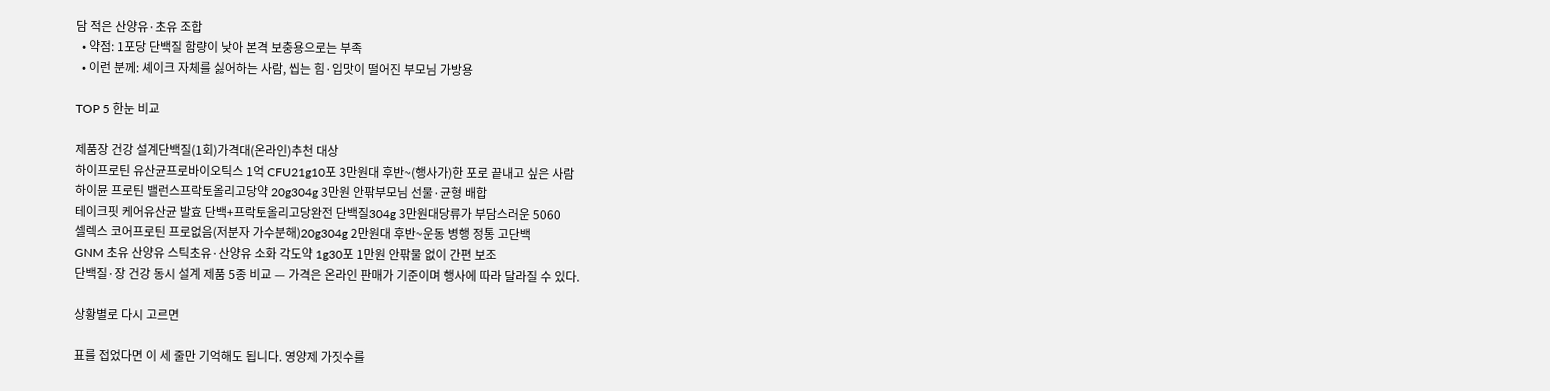담 적은 산양유·초유 조합
  • 약점: 1포당 단백질 함량이 낮아 본격 보충용으로는 부족
  • 이런 분께: 셰이크 자체를 싫어하는 사람, 씹는 힘·입맛이 떨어진 부모님 가방용

TOP 5 한눈 비교

제품장 건강 설계단백질(1회)가격대(온라인)추천 대상
하이프로틴 유산균프로바이오틱스 1억 CFU21g10포 3만원대 후반~(행사가)한 포로 끝내고 싶은 사람
하이뮨 프로틴 밸런스프락토올리고당약 20g304g 3만원 안팎부모님 선물·균형 배합
테이크핏 케어유산균 발효 단백+프락토올리고당완전 단백질304g 3만원대당류가 부담스러운 5060
셀렉스 코어프로틴 프로없음(저분자 가수분해)20g304g 2만원대 후반~운동 병행 정통 고단백
GNM 초유 산양유 스틱초유·산양유 소화 각도약 1g30포 1만원 안팎물 없이 간편 보조
단백질·장 건강 동시 설계 제품 5종 비교 — 가격은 온라인 판매가 기준이며 행사에 따라 달라질 수 있다.

상황별로 다시 고르면

표를 접었다면 이 세 줄만 기억해도 됩니다. 영양제 가짓수를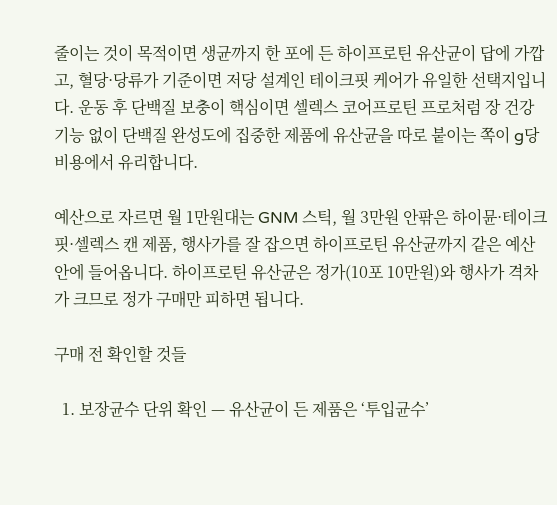줄이는 것이 목적이면 생균까지 한 포에 든 하이프로틴 유산균이 답에 가깝고, 혈당·당류가 기준이면 저당 설계인 테이크핏 케어가 유일한 선택지입니다. 운동 후 단백질 보충이 핵심이면 셀렉스 코어프로틴 프로처럼 장 건강 기능 없이 단백질 완성도에 집중한 제품에 유산균을 따로 붙이는 쪽이 g당 비용에서 유리합니다.

예산으로 자르면 월 1만원대는 GNM 스틱, 월 3만원 안팎은 하이뮨·테이크핏·셀렉스 캔 제품, 행사가를 잘 잡으면 하이프로틴 유산균까지 같은 예산 안에 들어옵니다. 하이프로틴 유산균은 정가(10포 10만원)와 행사가 격차가 크므로 정가 구매만 피하면 됩니다.

구매 전 확인할 것들

  1. 보장균수 단위 확인 — 유산균이 든 제품은 ‘투입균수’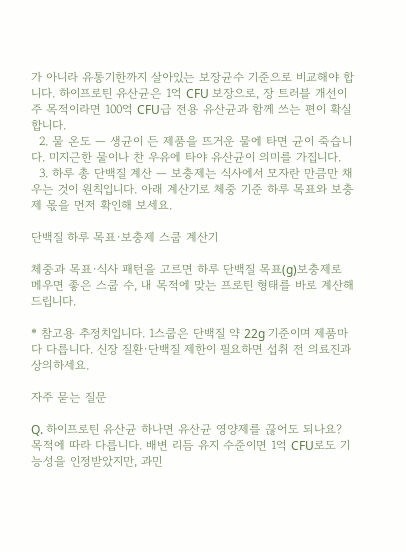가 아니라 유통기한까지 살아있는 보장균수 기준으로 비교해야 합니다. 하이프로틴 유산균은 1억 CFU 보장으로, 장 트러블 개선이 주 목적이라면 100억 CFU급 전용 유산균과 함께 쓰는 편이 확실합니다.
  2. 물 온도 — 생균이 든 제품을 뜨거운 물에 타면 균이 죽습니다. 미지근한 물이나 찬 우유에 타야 유산균이 의미를 가집니다.
  3. 하루 총 단백질 계산 — 보충제는 식사에서 모자란 만큼만 채우는 것이 원칙입니다. 아래 계산기로 체중 기준 하루 목표와 보충제 몫을 먼저 확인해 보세요.

단백질 하루 목표·보충제 스쿱 계산기

체중과 목표·식사 패턴을 고르면 하루 단백질 목표(g)보충제로 메우면 좋은 스쿱 수, 내 목적에 맞는 프로틴 형태를 바로 계산해 드립니다.

* 참고용 추정치입니다. 1스쿱은 단백질 약 22g 기준이며 제품마다 다릅니다. 신장 질환·단백질 제한이 필요하면 섭취 전 의료진과 상의하세요.

자주 묻는 질문

Q. 하이프로틴 유산균 하나면 유산균 영양제를 끊어도 되나요? 목적에 따라 다릅니다. 배변 리듬 유지 수준이면 1억 CFU로도 기능성을 인정받았지만, 과민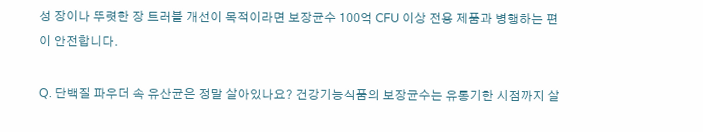성 장이나 뚜렷한 장 트러블 개선이 목적이라면 보장균수 100억 CFU 이상 전용 제품과 병행하는 편이 안전합니다.

Q. 단백질 파우더 속 유산균은 정말 살아있나요? 건강기능식품의 보장균수는 유통기한 시점까지 살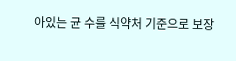아있는 균 수를 식약처 기준으로 보장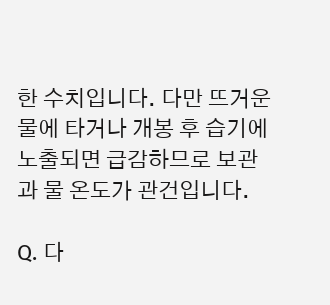한 수치입니다. 다만 뜨거운 물에 타거나 개봉 후 습기에 노출되면 급감하므로 보관과 물 온도가 관건입니다.

Q. 다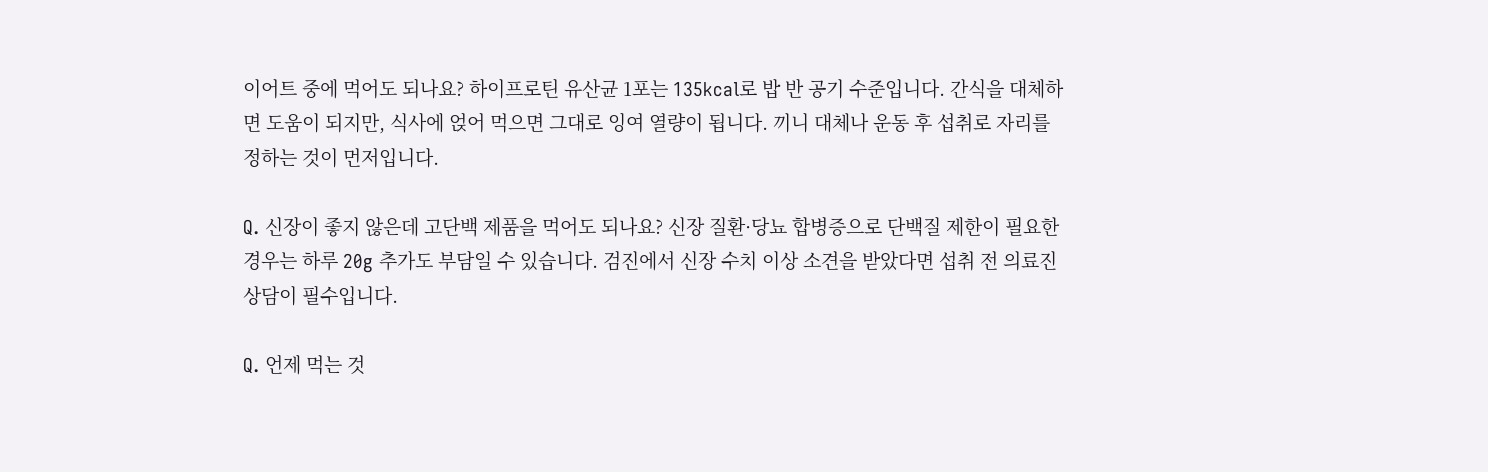이어트 중에 먹어도 되나요? 하이프로틴 유산균 1포는 135kcal로 밥 반 공기 수준입니다. 간식을 대체하면 도움이 되지만, 식사에 얹어 먹으면 그대로 잉여 열량이 됩니다. 끼니 대체나 운동 후 섭취로 자리를 정하는 것이 먼저입니다.

Q. 신장이 좋지 않은데 고단백 제품을 먹어도 되나요? 신장 질환·당뇨 합병증으로 단백질 제한이 필요한 경우는 하루 20g 추가도 부담일 수 있습니다. 검진에서 신장 수치 이상 소견을 받았다면 섭취 전 의료진 상담이 필수입니다.

Q. 언제 먹는 것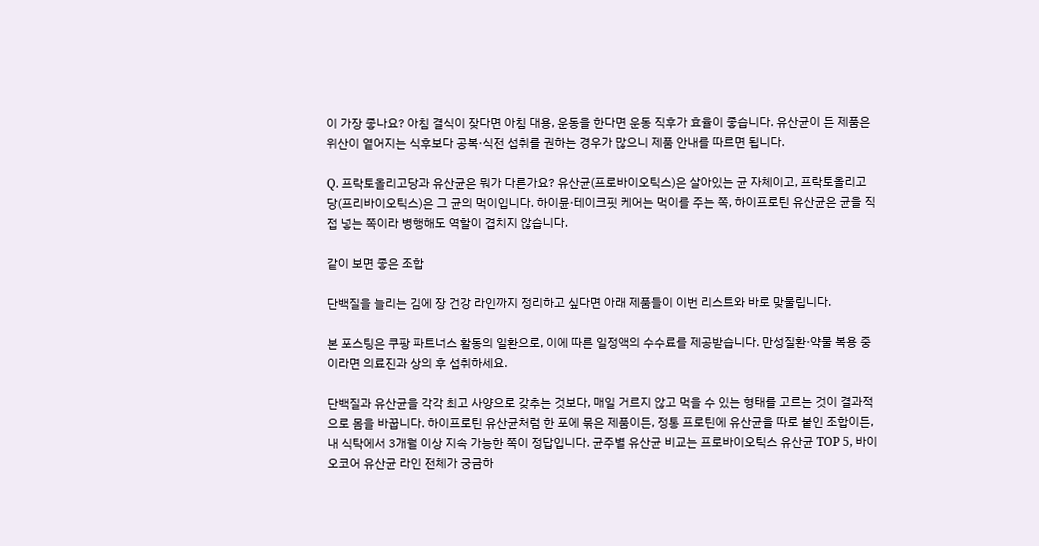이 가장 좋나요? 아침 결식이 잦다면 아침 대용, 운동을 한다면 운동 직후가 효율이 좋습니다. 유산균이 든 제품은 위산이 옅어지는 식후보다 공복·식전 섭취를 권하는 경우가 많으니 제품 안내를 따르면 됩니다.

Q. 프락토올리고당과 유산균은 뭐가 다른가요? 유산균(프로바이오틱스)은 살아있는 균 자체이고, 프락토올리고당(프리바이오틱스)은 그 균의 먹이입니다. 하이뮨·테이크핏 케어는 먹이를 주는 쪽, 하이프로틴 유산균은 균을 직접 넣는 쪽이라 병행해도 역할이 겹치지 않습니다.

같이 보면 좋은 조합

단백질을 늘리는 김에 장 건강 라인까지 정리하고 싶다면 아래 제품들이 이번 리스트와 바로 맞물립니다.

본 포스팅은 쿠팡 파트너스 활동의 일환으로, 이에 따른 일정액의 수수료를 제공받습니다. 만성질환·약물 복용 중이라면 의료진과 상의 후 섭취하세요.

단백질과 유산균을 각각 최고 사양으로 갖추는 것보다, 매일 거르지 않고 먹을 수 있는 형태를 고르는 것이 결과적으로 몸을 바꿉니다. 하이프로틴 유산균처럼 한 포에 묶은 제품이든, 정통 프로틴에 유산균을 따로 붙인 조합이든, 내 식탁에서 3개월 이상 지속 가능한 쪽이 정답입니다. 균주별 유산균 비교는 프로바이오틱스 유산균 TOP 5, 바이오코어 유산균 라인 전체가 궁금하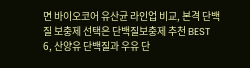면 바이오코어 유산균 라인업 비교, 본격 단백질 보충제 선택은 단백질보충제 추천 BEST 6, 산양유 단백질과 우유 단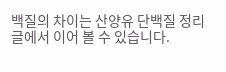백질의 차이는 산양유 단백질 정리 글에서 이어 볼 수 있습니다.